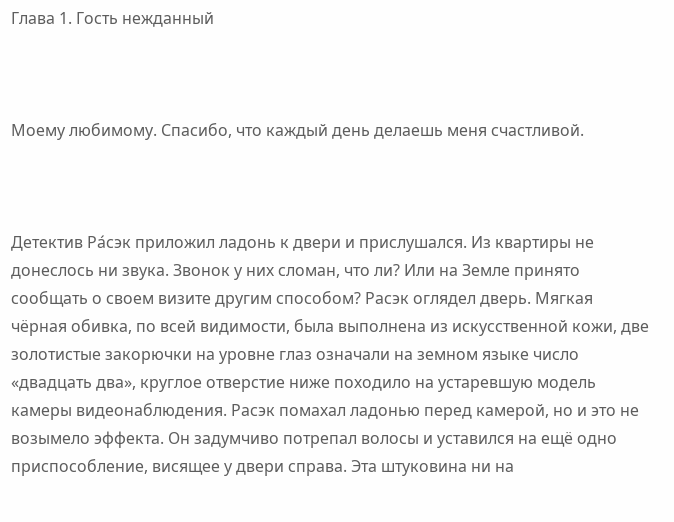Глава 1. Гость нежданный



Моему любимому. Спасибо, что каждый день делаешь меня счастливой.



Детектив Ра́сэк приложил ладонь к двери и прислушался. Из квартиры не донеслось ни звука. Звонок у них сломан, что ли? Или на Земле принято сообщать о своем визите другим способом? Расэк оглядел дверь. Мягкая чёрная обивка, по всей видимости, была выполнена из искусственной кожи, две золотистые закорючки на уровне глаз означали на земном языке число «двадцать два», круглое отверстие ниже походило на устаревшую модель камеры видеонаблюдения. Расэк помахал ладонью перед камерой, но и это не возымело эффекта. Он задумчиво потрепал волосы и уставился на ещё одно приспособление, висящее у двери справа. Эта штуковина ни на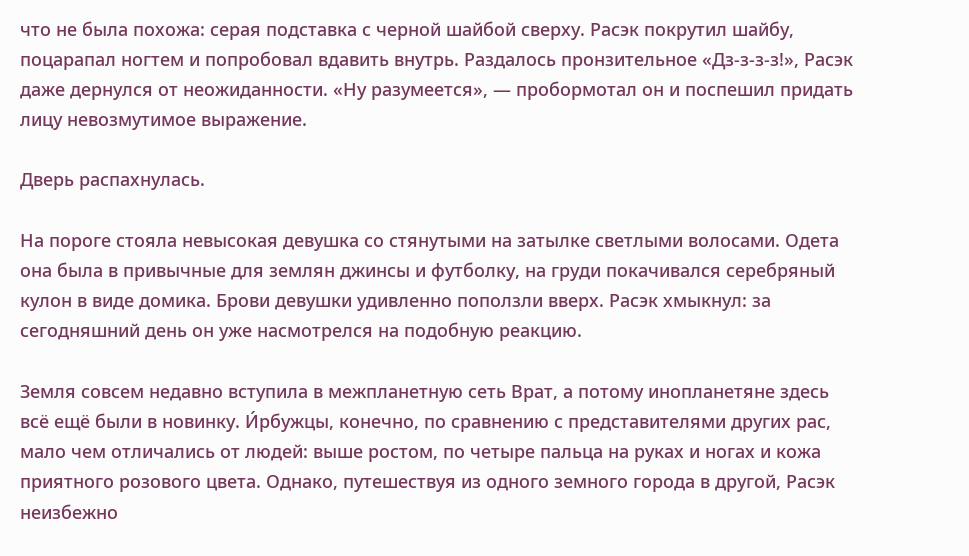что не была похожа: серая подставка с черной шайбой сверху. Расэк покрутил шайбу, поцарапал ногтем и попробовал вдавить внутрь. Раздалось пронзительное «Дз-з-з-з!», Расэк даже дернулся от неожиданности. «Ну разумеется», — пробормотал он и поспешил придать лицу невозмутимое выражение.

Дверь распахнулась.

На пороге стояла невысокая девушка со стянутыми на затылке светлыми волосами. Одета она была в привычные для землян джинсы и футболку, на груди покачивался серебряный кулон в виде домика. Брови девушки удивленно поползли вверх. Расэк хмыкнул: за сегодняшний день он уже насмотрелся на подобную реакцию.

Земля совсем недавно вступила в межпланетную сеть Врат, а потому инопланетяне здесь всё ещё были в новинку. И́рбужцы, конечно, по сравнению с представителями других рас, мало чем отличались от людей: выше ростом, по четыре пальца на руках и ногах и кожа приятного розового цвета. Однако, путешествуя из одного земного города в другой, Расэк неизбежно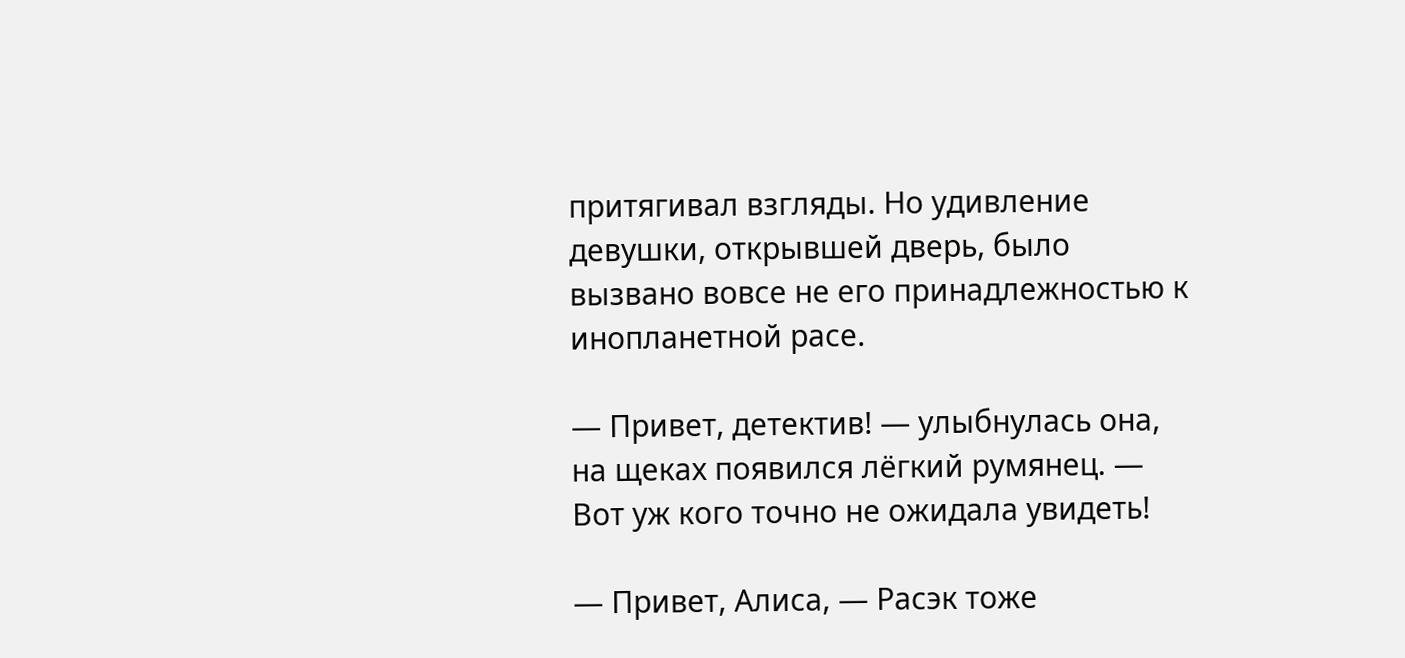притягивал взгляды. Но удивление девушки, открывшей дверь, было вызвано вовсе не его принадлежностью к инопланетной расе.

— Привет, детектив! — улыбнулась она, на щеках появился лёгкий румянец. — Вот уж кого точно не ожидала увидеть!

— Привет, Алиса, — Расэк тоже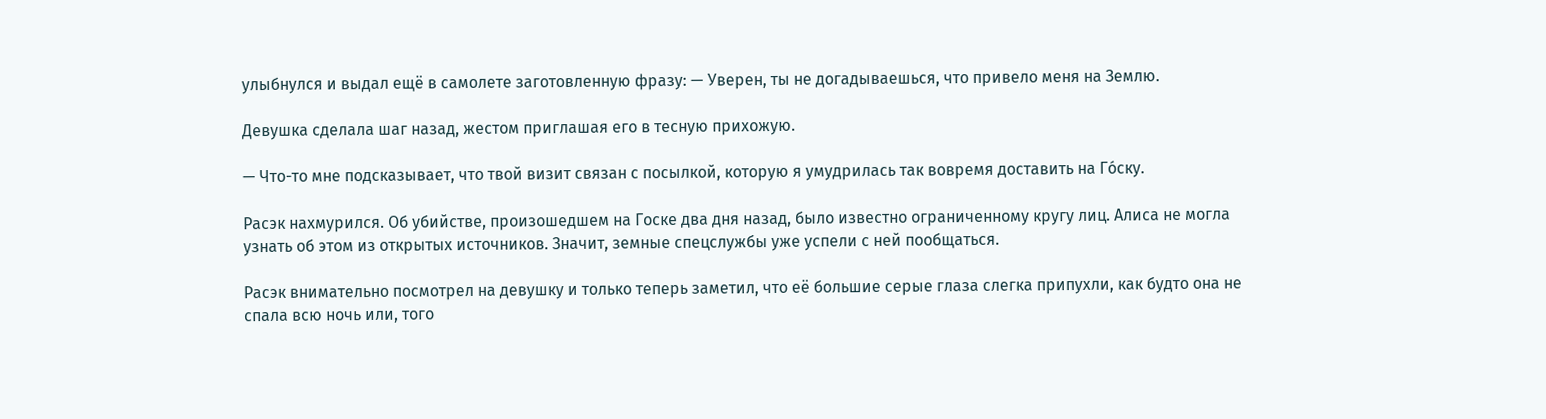улыбнулся и выдал ещё в самолете заготовленную фразу: — Уверен, ты не догадываешься, что привело меня на Землю.

Девушка сделала шаг назад, жестом приглашая его в тесную прихожую.

— Что-то мне подсказывает, что твой визит связан с посылкой, которую я умудрилась так вовремя доставить на Го́ску.

Расэк нахмурился. Об убийстве, произошедшем на Госке два дня назад, было известно ограниченному кругу лиц. Алиса не могла узнать об этом из открытых источников. Значит, земные спецслужбы уже успели с ней пообщаться.

Расэк внимательно посмотрел на девушку и только теперь заметил, что её большие серые глаза слегка припухли, как будто она не спала всю ночь или, того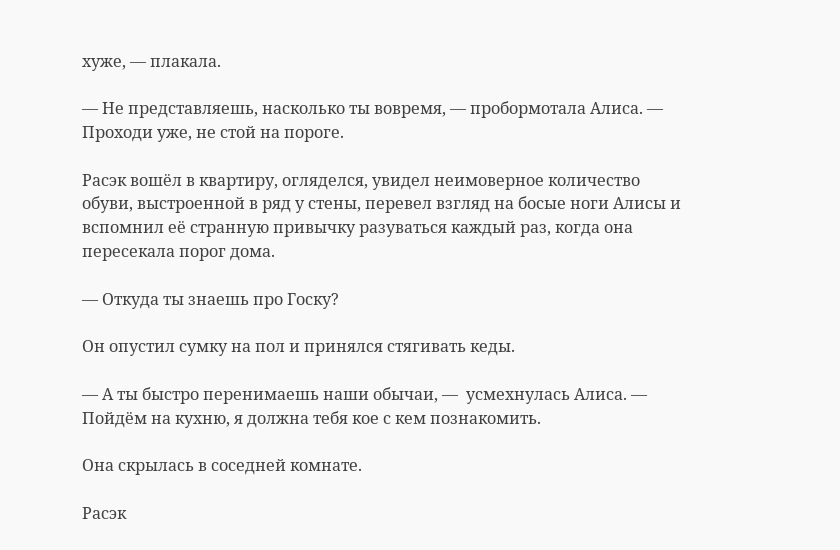хуже, — плакала.

— Не представляешь, насколько ты вовремя, — пробормотала Алиса. — Проходи уже, не стой на пороге.

Расэк вошёл в квартиру, огляделся, увидел неимоверное количество обуви, выстроенной в ряд у стены, перевел взгляд на босые ноги Алисы и вспомнил её странную привычку разуваться каждый раз, когда она пересекала порог дома.

— Откуда ты знаешь про Госку?

Он опустил сумку на пол и принялся стягивать кеды.

— А ты быстро перенимаешь наши обычаи, —  усмехнулась Алиса. — Пойдём на кухню, я должна тебя кое с кем познакомить.

Она скрылась в соседней комнате.

Расэк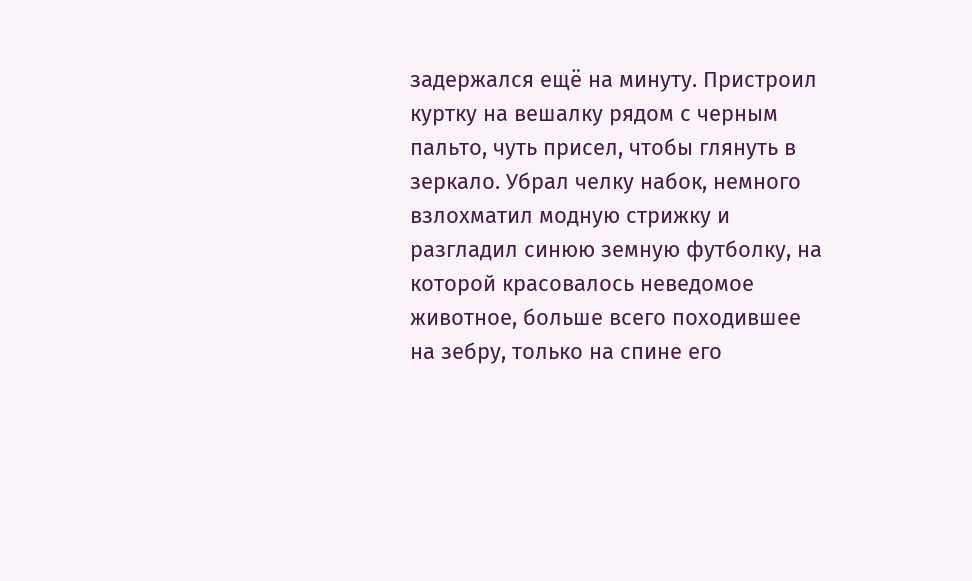задержался ещё на минуту. Пристроил куртку на вешалку рядом с черным пальто, чуть присел, чтобы глянуть в зеркало. Убрал челку набок, немного взлохматил модную стрижку и разгладил синюю земную футболку, на которой красовалось неведомое животное, больше всего походившее на зебру, только на спине его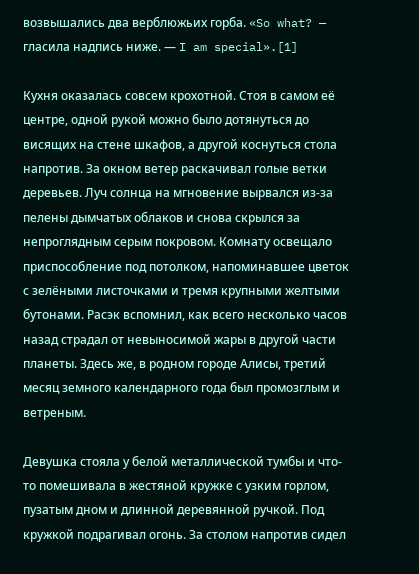возвышались два верблюжьих горба. «So what? — гласила надпись ниже. — I am special».[1]

Кухня оказалась совсем крохотной. Стоя в самом её центре, одной рукой можно было дотянуться до висящих на стене шкафов, а другой коснуться стола напротив. За окном ветер раскачивал голые ветки деревьев. Луч солнца на мгновение вырвался из-за пелены дымчатых облаков и снова скрылся за непроглядным серым покровом. Комнату освещало приспособление под потолком, напоминавшее цветок с зелёными листочками и тремя крупными желтыми бутонами. Расэк вспомнил, как всего несколько часов назад страдал от невыносимой жары в другой части планеты. Здесь же, в родном городе Алисы, третий месяц земного календарного года был промозглым и ветреным.

Девушка стояла у белой металлической тумбы и что-то помешивала в жестяной кружке с узким горлом, пузатым дном и длинной деревянной ручкой. Под кружкой подрагивал огонь. За столом напротив сидел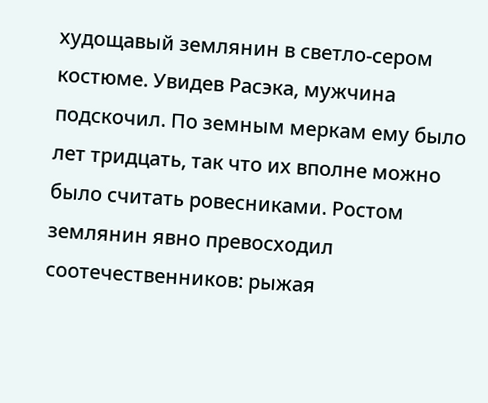худощавый землянин в светло-сером костюме. Увидев Расэка, мужчина подскочил. По земным меркам ему было лет тридцать, так что их вполне можно было считать ровесниками. Ростом землянин явно превосходил соотечественников: рыжая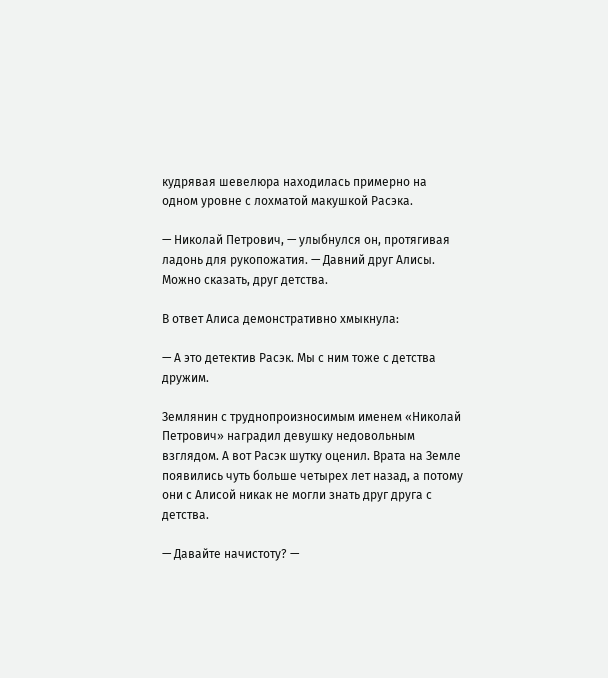кудрявая шевелюра находилась примерно на одном уровне с лохматой макушкой Расэка.

— Николай Петрович, — улыбнулся он, протягивая ладонь для рукопожатия. — Давний друг Алисы. Можно сказать, друг детства.

В ответ Алиса демонстративно хмыкнула:

— А это детектив Расэк. Мы с ним тоже с детства дружим.

Землянин с труднопроизносимым именем «Николай Петрович» наградил девушку недовольным взглядом. А вот Расэк шутку оценил. Врата на Земле появились чуть больше четырех лет назад, а потому они с Алисой никак не могли знать друг друга с детства.

— Давайте начистоту? —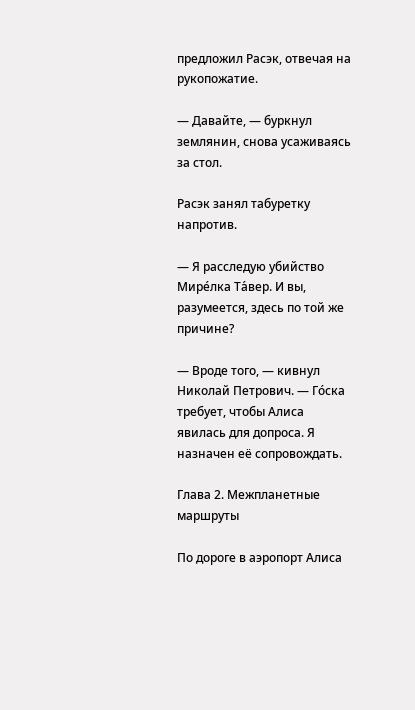предложил Расэк, отвечая на рукопожатие.

— Давайте, — буркнул землянин, снова усаживаясь за стол.

Расэк занял табуретку напротив.

— Я расследую убийство Мире́лка Та́вер. И вы, разумеется, здесь по той же причине?

— Вроде того, — кивнул Николай Петрович. — Го́ска требует, чтобы Алиса явилась для допроса. Я назначен её сопровождать.

Глава 2. Межпланетные маршруты

По дороге в аэропорт Алиса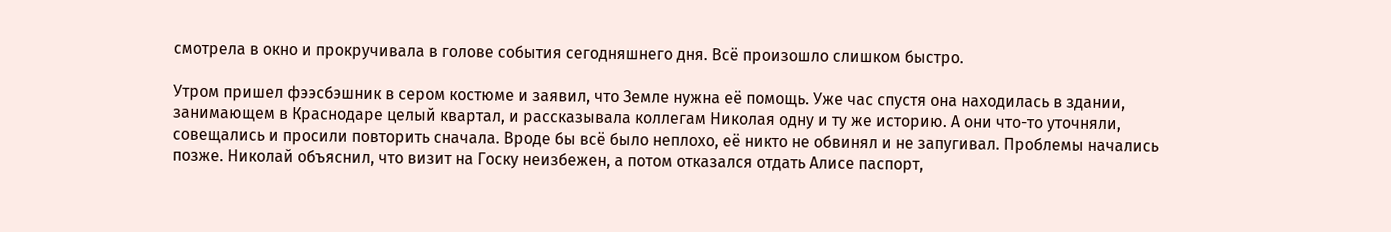смотрела в окно и прокручивала в голове события сегодняшнего дня. Всё произошло слишком быстро.

Утром пришел фээсбэшник в сером костюме и заявил, что Земле нужна её помощь. Уже час спустя она находилась в здании, занимающем в Краснодаре целый квартал, и рассказывала коллегам Николая одну и ту же историю. А они что-то уточняли, совещались и просили повторить сначала. Вроде бы всё было неплохо, её никто не обвинял и не запугивал. Проблемы начались позже. Николай объяснил, что визит на Госку неизбежен, а потом отказался отдать Алисе паспорт,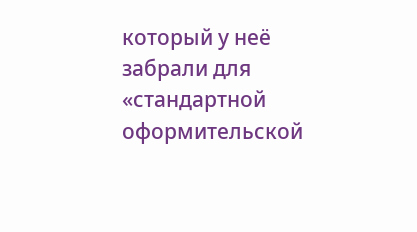который у неё забрали для «стандартной оформительской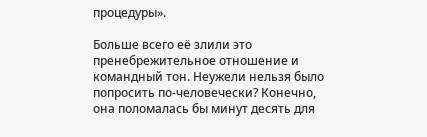процедуры».

Больше всего её злили это пренебрежительное отношение и командный тон. Неужели нельзя было попросить по-человечески? Конечно, она поломалась бы минут десять для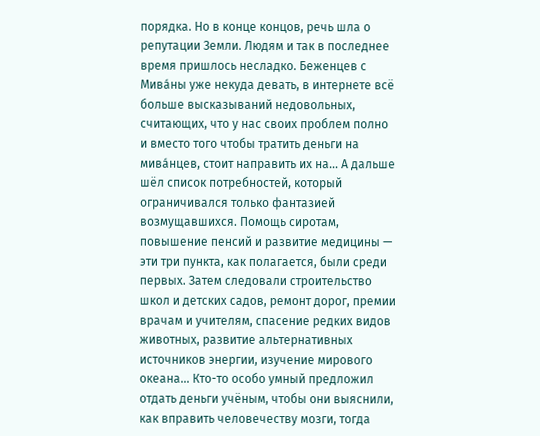порядка. Но в конце концов, речь шла о репутации Земли. Людям и так в последнее время пришлось несладко. Беженцев с Мива́ны уже некуда девать, в интернете всё больше высказываний недовольных, считающих, что у нас своих проблем полно и вместо того чтобы тратить деньги на мива́нцев, стоит направить их на… А дальше шёл список потребностей, который ограничивался только фантазией возмущавшихся. Помощь сиротам, повышение пенсий и развитие медицины — эти три пункта, как полагается, были среди первых. Затем следовали строительство школ и детских садов, ремонт дорог, премии врачам и учителям, спасение редких видов животных, развитие альтернативных источников энергии, изучение мирового океана… Кто-то особо умный предложил отдать деньги учёным, чтобы они выяснили, как вправить человечеству мозги, тогда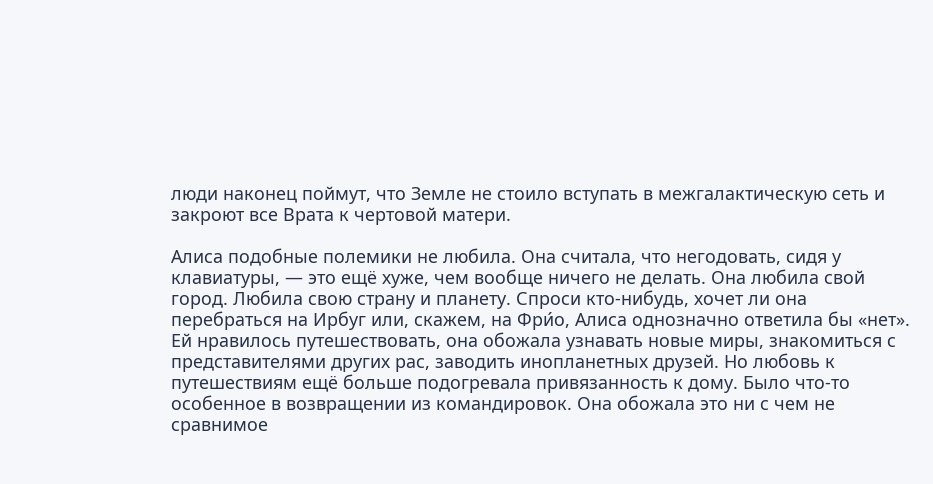люди наконец поймут, что Земле не стоило вступать в межгалактическую сеть и закроют все Врата к чертовой матери.

Алиса подобные полемики не любила. Она считала, что негодовать, сидя у клавиатуры, — это ещё хуже, чем вообще ничего не делать. Она любила свой город. Любила свою страну и планету. Спроси кто-нибудь, хочет ли она перебраться на Ирбуг или, скажем, на Фри́о, Алиса однозначно ответила бы «нет». Ей нравилось путешествовать, она обожала узнавать новые миры, знакомиться с представителями других рас, заводить инопланетных друзей. Но любовь к путешествиям ещё больше подогревала привязанность к дому. Было что-то особенное в возвращении из командировок. Она обожала это ни с чем не сравнимое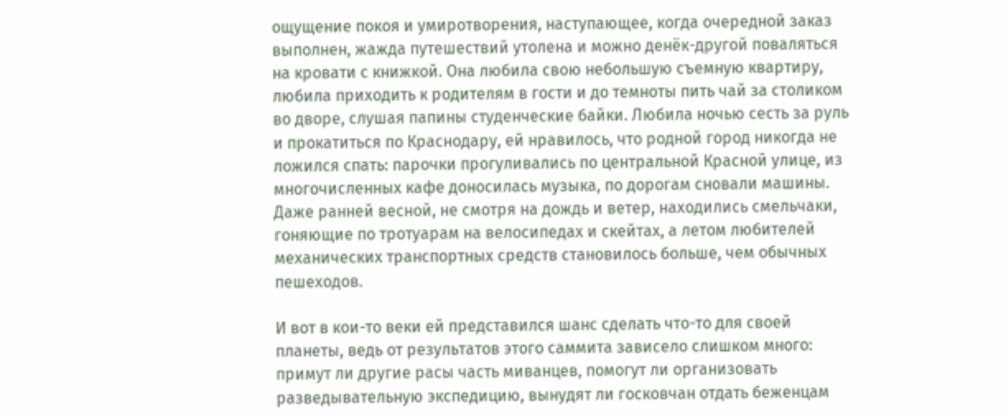ощущение покоя и умиротворения, наступающее, когда очередной заказ выполнен, жажда путешествий утолена и можно денёк-другой поваляться на кровати с книжкой. Она любила свою небольшую съемную квартиру, любила приходить к родителям в гости и до темноты пить чай за столиком во дворе, слушая папины студенческие байки. Любила ночью сесть за руль и прокатиться по Краснодару, ей нравилось, что родной город никогда не ложился спать: парочки прогуливались по центральной Красной улице, из многочисленных кафе доносилась музыка, по дорогам сновали машины. Даже ранней весной, не смотря на дождь и ветер, находились смельчаки, гоняющие по тротуарам на велосипедах и скейтах, а летом любителей механических транспортных средств становилось больше, чем обычных пешеходов.

И вот в кои-то веки ей представился шанс сделать что-то для своей планеты, ведь от результатов этого саммита зависело слишком много: примут ли другие расы часть миванцев, помогут ли организовать разведывательную экспедицию, вынудят ли госковчан отдать беженцам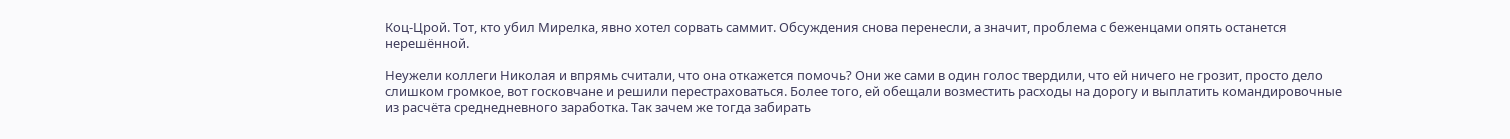Коц-Црой. Тот, кто убил Мирелка, явно хотел сорвать саммит. Обсуждения снова перенесли, а значит, проблема с беженцами опять останется нерешённой.

Неужели коллеги Николая и впрямь считали, что она откажется помочь? Они же сами в один голос твердили, что ей ничего не грозит, просто дело слишком громкое, вот госковчане и решили перестраховаться. Более того, ей обещали возместить расходы на дорогу и выплатить командировочные из расчёта среднедневного заработка. Так зачем же тогда забирать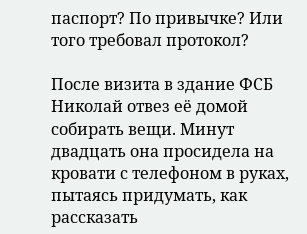паспорт? По привычке? Или того требовал протокол?

После визита в здание ФСБ Николай отвез её домой собирать вещи. Минут двадцать она просидела на кровати с телефоном в руках, пытаясь придумать, как рассказать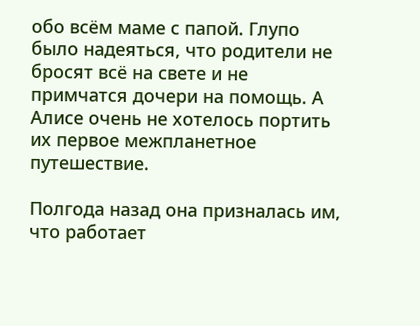обо всём маме с папой. Глупо было надеяться, что родители не бросят всё на свете и не примчатся дочери на помощь. А Алисе очень не хотелось портить их первое межпланетное путешествие.

Полгода назад она призналась им, что работает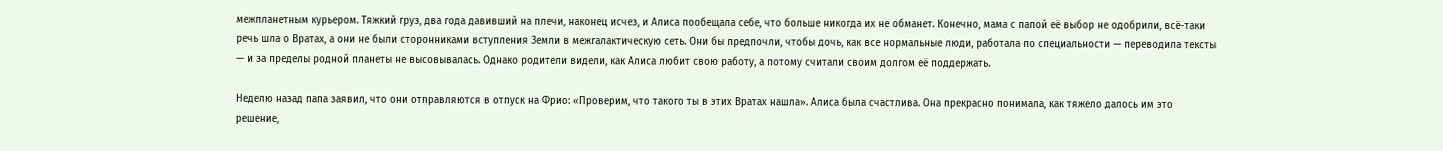межпланетным курьером. Тяжкий груз, два года давивший на плечи, наконец исчез, и Алиса пообещала себе, что больше никогда их не обманет. Конечно, мама с папой её выбор не одобрили, всё-таки речь шла о Вратах, а они не были сторонниками вступления Земли в межгалактическую сеть. Они бы предпочли, чтобы дочь, как все нормальные люди, работала по специальности — переводила тексты — и за пределы родной планеты не высовывалась. Однако родители видели, как Алиса любит свою работу, а потому считали своим долгом её поддержать.

Неделю назад папа заявил, что они отправляются в отпуск на Фрио: «Проверим, что такого ты в этих Вратах нашла». Алиса была счастлива. Она прекрасно понимала, как тяжело далось им это решение,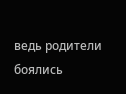ведь родители боялись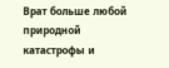Врат больше любой природной катастрофы и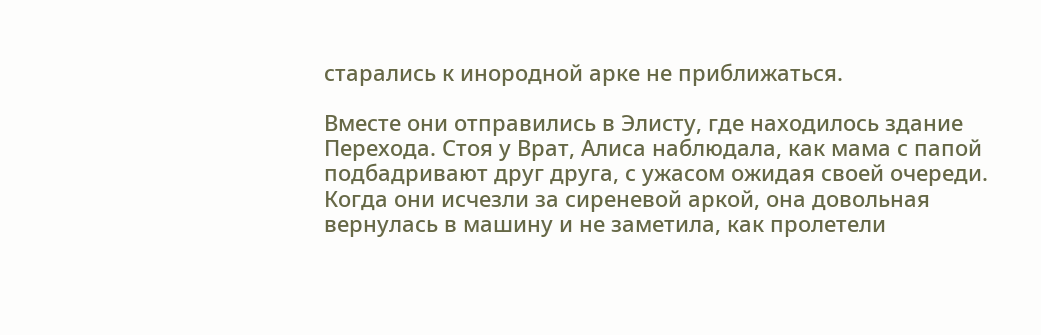старались к инородной арке не приближаться.

Вместе они отправились в Элисту, где находилось здание Перехода. Стоя у Врат, Алиса наблюдала, как мама с папой подбадривают друг друга, с ужасом ожидая своей очереди. Когда они исчезли за сиреневой аркой, она довольная вернулась в машину и не заметила, как пролетели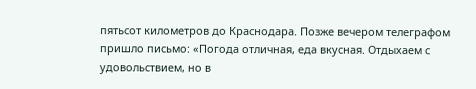пятьсот километров до Краснодара. Позже вечером телеграфом пришло письмо: «Погода отличная, еда вкусная. Отдыхаем с удовольствием, но в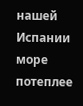нашей Испании море потеплее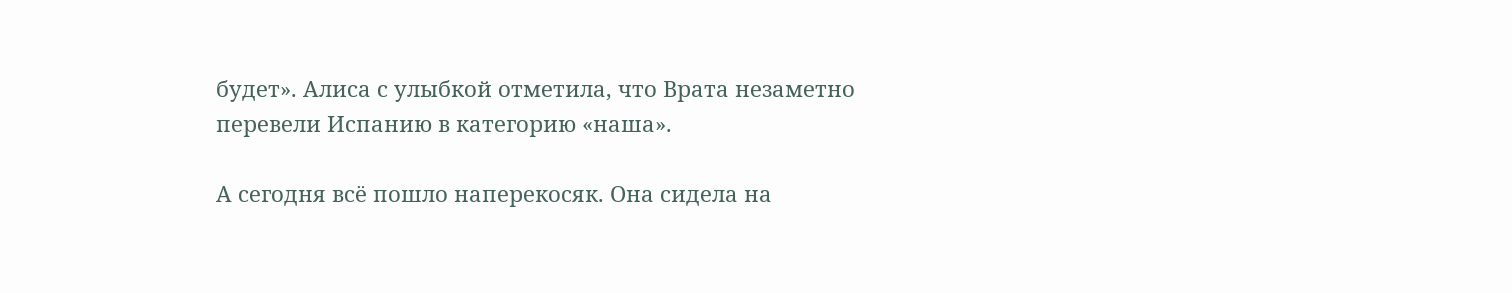будет». Алиса с улыбкой отметила, что Врата незаметно перевели Испанию в категорию «наша».

А сегодня всё пошло наперекосяк. Она сидела на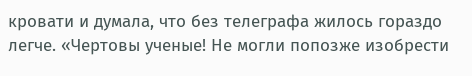кровати и думала, что без телеграфа жилось гораздо легче. «Чертовы ученые! Не могли попозже изобрести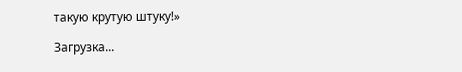такую крутую штуку!»

Загрузка...